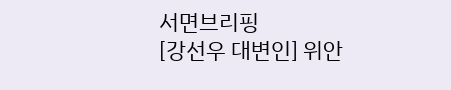서면브리핑
[강선우 대변인] 위안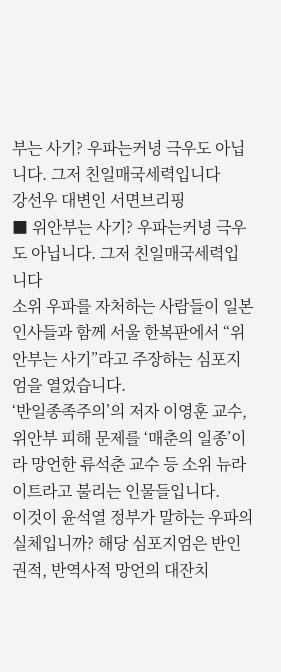부는 사기? 우파는커녕 극우도 아닙니다. 그저 친일매국세력입니다
강선우 대변인 서면브리핑
■ 위안부는 사기? 우파는커녕 극우도 아닙니다. 그저 친일매국세력입니다
소위 우파를 자처하는 사람들이 일본 인사들과 함께 서울 한복판에서 “위안부는 사기”라고 주장하는 심포지엄을 열었습니다.
‘반일종족주의’의 저자 이영훈 교수, 위안부 피해 문제를 ‘매춘의 일종’이라 망언한 류석춘 교수 등 소위 뉴라이트라고 불리는 인물들입니다.
이것이 윤석열 정부가 말하는 우파의 실체입니까? 해당 심포지엄은 반인권적, 반역사적 망언의 대잔치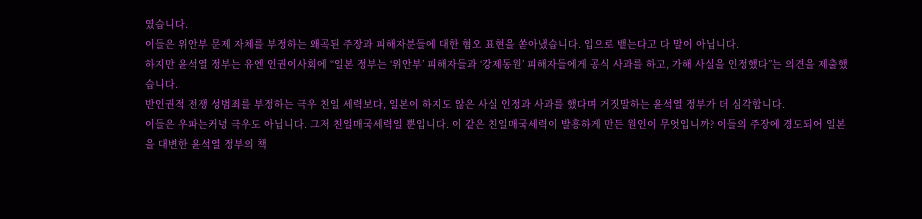였습니다.
이들은 위안부 문제 자체를 부정하는 왜곡된 주장과 피해자분들에 대한 혐오 표현을 쏟아냈습니다. 입으로 뱉는다고 다 말이 아닙니다.
하지만 윤석열 정부는 유엔 인권이사회에 “일본 정부는 ‘위안부’ 피해자들과 ‘강제동원’ 피해자들에게 공식 사과를 하고, 가해 사실을 인정했다”는 의견을 제출했습니다.
반인권적 전쟁 성범죄를 부정하는 극우 친일 세력보다, 일본이 하지도 않은 사실 인정과 사과를 했다며 거짓말하는 윤석열 정부가 더 심각합니다.
이들은 우파는커녕 극우도 아닙니다. 그저 친일매국세력일 뿐입니다. 이 같은 친일매국세력이 발흥하게 만든 원인이 무엇입니까? 이들의 주장에 경도되어 일본을 대변한 윤석열 정부의 책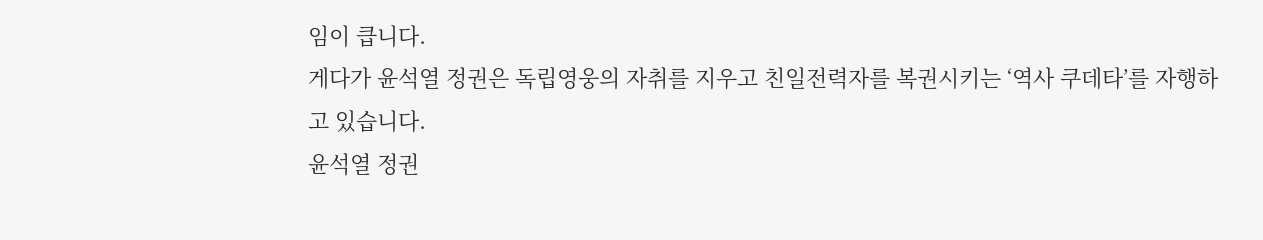임이 큽니다.
게다가 윤석열 정권은 독립영웅의 자취를 지우고 친일전력자를 복권시키는 ‘역사 쿠데타’를 자행하고 있습니다.
윤석열 정권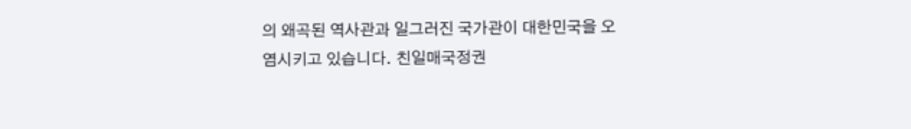의 왜곡된 역사관과 일그러진 국가관이 대한민국을 오염시키고 있습니다. 친일매국정권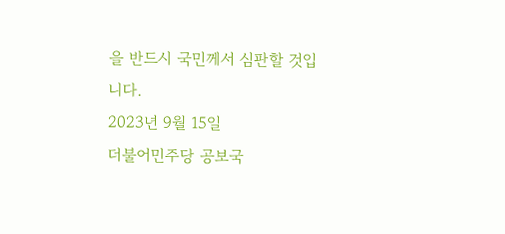을 반드시 국민께서 심판할 것입니다.
2023년 9월 15일
더불어민주당 공보국